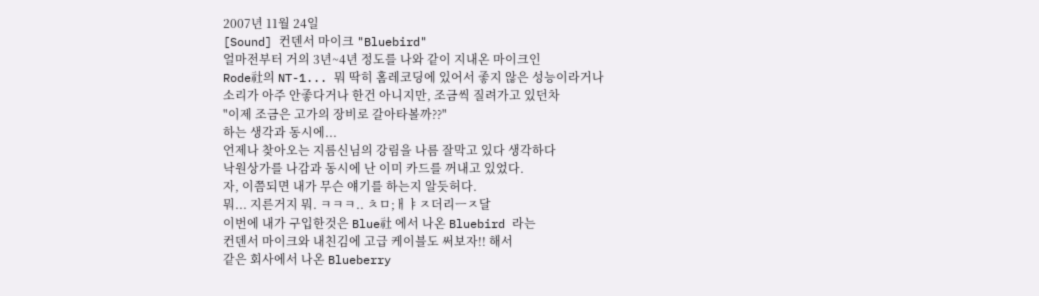2007년 11월 24일
[Sound] 컨덴서 마이크 "Bluebird"
얼마전부터 거의 3년~4년 정도를 나와 같이 지내온 마이크인
Rode社의 NT-1... 뭐 딱히 홈레코딩에 있어서 좋지 않은 성능이라거나
소리가 아주 안좋다거나 한건 아니지만, 조금씩 질려가고 있던차
"이제 조금은 고가의 장비로 갈아타볼까??"
하는 생각과 동시에...
언제나 찾아오는 지름신님의 강림을 나름 잘막고 있다 생각하다
낙원상가를 나감과 동시에 난 이미 카드를 꺼내고 있었다.
자, 이쯤되면 내가 무슨 얘기를 하는지 알듯허다.
뭐... 지른거지 뭐. ㅋㅋㅋ.. ㅊㅁ;ㅐㅑㅈ더리ㅡㅈ달
이번에 내가 구입한것은 Blue社 에서 나온 Bluebird 라는
컨덴서 마이크와 내친김에 고급 케이블도 써보자!! 해서
같은 회사에서 나온 Blueberry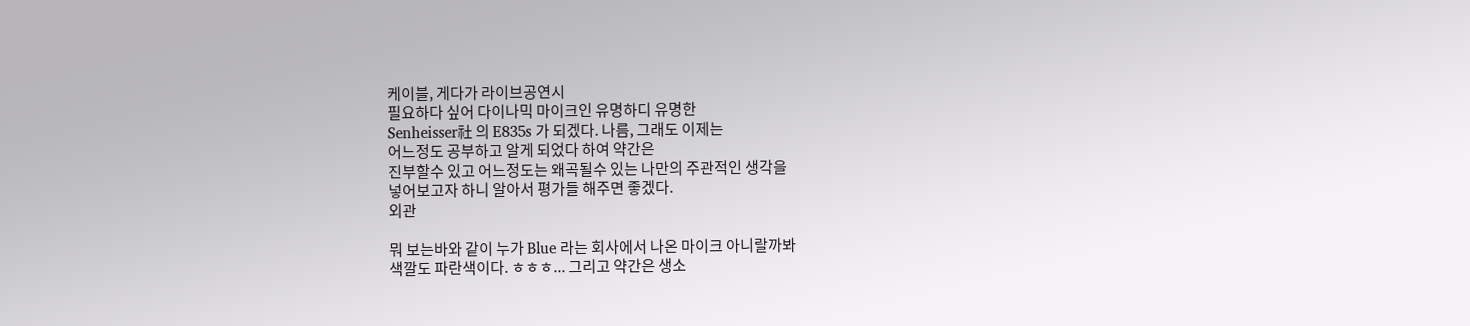케이블, 게다가 라이브공연시
필요하다 싶어 다이나믹 마이크인 유명하디 유명한
Senheisser社 의 E835s 가 되겠다. 나름, 그래도 이제는
어느정도 공부하고 알게 되었다 하여 약간은
진부할수 있고 어느정도는 왜곡될수 있는 나만의 주관적인 생각을
넣어보고자 하니 알아서 평가들 해주면 좋겠다.
외관

뭐 보는바와 같이 누가 Blue 라는 회사에서 나온 마이크 아니랄까봐
색깔도 파란색이다. ㅎㅎㅎ... 그리고 약간은 생소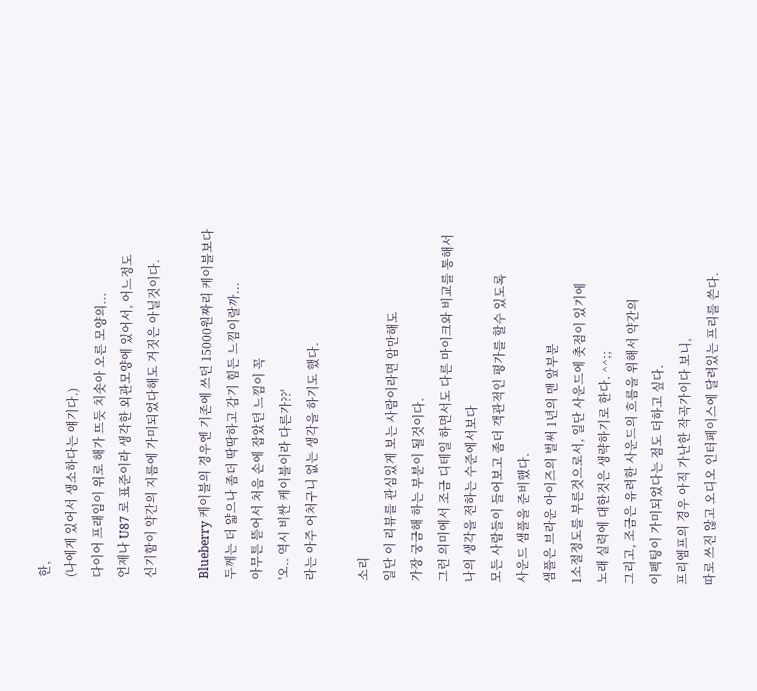한,
(나에게 있어서 생소하다는 얘기다.)
다이어 프래임이 위로 해가 뜨듯 치솟아 오른 모양의...
언제나 U87 로 표준이라 생각한 외관모양에 있어서, 어느정도
신기함이 약간의 지름에 가미되었다해도 거짓은 아닐것이다.

Blueberry 케이블의 경우엔 기존에 쓰던 15000원짜리 케이블보다
두께는 더 얇으나 좀더 딱딱하고 감기 힘든 느낌이랄까...
아무튼 뜯어서 처음 손에 잡았던 느낌이 꼭
'오.. 역시 비싼 케이블이라 다른가??'
라는 아주 어처구니 없는 생각을 하기도 했다.

소리
일단 이 리뷰를 관심있게 보는 사람이라면 암만해도
가장 궁금해 하는 부분이 될것이다.
그런 의미에서 조금 디테일 하면서도 다른 마이크와 비교를 통해서
나의 생각을 전하는 수준에서보다
모든 사람들이 들어보고 좀더 객관적인 평가를 할수 있도록
사운드 샘플을 준비했다.
샘플은 브라운 아이즈의 벌써 1년의 맨 앞부분
1소절정도를 부른것으로서, 일단 사운드에 촛점이 있기에
노래 실력에 대한것은 생략하기로 한다. ^^;;
그리고, 조금은 유려한 사운드의 흐름을 위해서 약간의
이펙팅이 가미되었다는 점도 더하고 싶다.
프리엠프의 경우 아직 가난한 작곡가이다 보니,
따로 쓰진 않고 오디오 인터페이스에 달려있는 프리를 쓴다.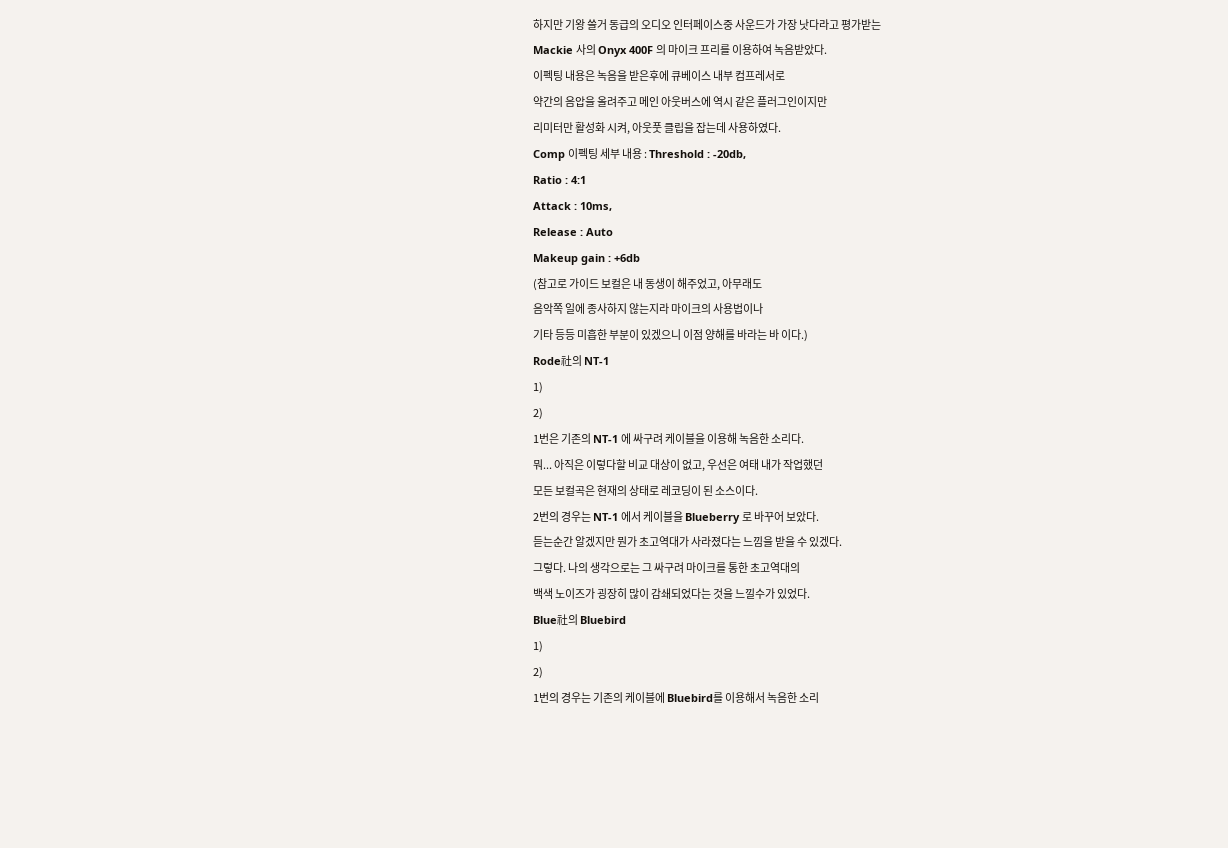하지만 기왕 쓸거 동급의 오디오 인터페이스중 사운드가 가장 낫다라고 평가받는
Mackie 사의 Onyx 400F 의 마이크 프리를 이용하여 녹음받았다.
이펙팅 내용은 녹음을 받은후에 큐베이스 내부 컴프레서로
약간의 음압을 올려주고 메인 아웃버스에 역시 같은 플러그인이지만
리미터만 활성화 시켜, 아웃풋 클립을 잡는데 사용하였다.
Comp 이펙팅 세부 내용 : Threshold : -20db,
Ratio : 4:1
Attack : 10ms,
Release : Auto
Makeup gain : +6db
(참고로 가이드 보컬은 내 동생이 해주었고, 아무래도
음악쪽 일에 종사하지 않는지라 마이크의 사용법이나
기타 등등 미흡한 부분이 있겠으니 이점 양해를 바라는 바 이다.)
Rode社의 NT-1
1)
2)
1번은 기존의 NT-1 에 싸구려 케이블을 이용해 녹음한 소리다.
뭐... 아직은 이렇다할 비교 대상이 없고, 우선은 여태 내가 작업했던
모든 보컬곡은 현재의 상태로 레코딩이 된 소스이다.
2번의 경우는 NT-1 에서 케이블을 Blueberry 로 바꾸어 보았다.
듣는순간 알겠지만 뭔가 초고역대가 사라졌다는 느낌을 받을 수 있겠다.
그렇다. 나의 생각으로는 그 싸구려 마이크를 통한 초고역대의
백색 노이즈가 굉장히 많이 감쇄되었다는 것을 느낄수가 있었다.
Blue社의 Bluebird
1)
2)
1번의 경우는 기존의 케이블에 Bluebird를 이용해서 녹음한 소리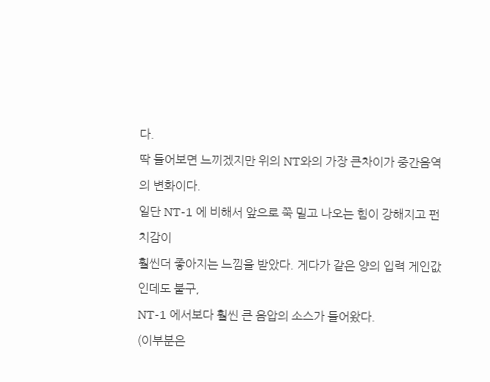다.
딱 들어보면 느끼겠지만 위의 NT와의 가장 큰차이가 중간음역의 변화이다.
일단 NT-1 에 비해서 앞으로 쭉 밀고 나오는 힘이 강해지고 펀치감이
훨씬더 좋아지는 느낌을 받았다. 게다가 같은 양의 입력 게인값인데도 불구,
NT-1 에서보다 훨씬 큰 음압의 소스가 들어왔다.
(이부분은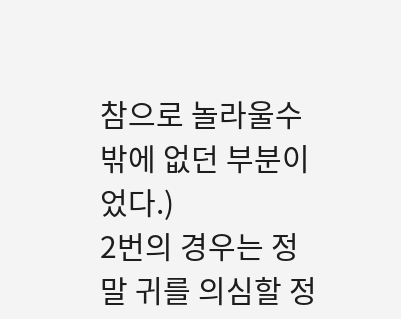참으로 놀라울수 밖에 없던 부분이었다.)
2번의 경우는 정말 귀를 의심할 정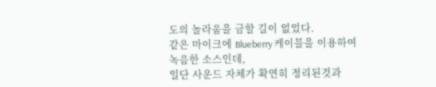도의 놀라움을 금할 길이 없었다.
같은 마이크에 Blueberry 케이블을 이용하여 녹음한 소스인데,
일단 사운드 자체가 확연히 정리된것과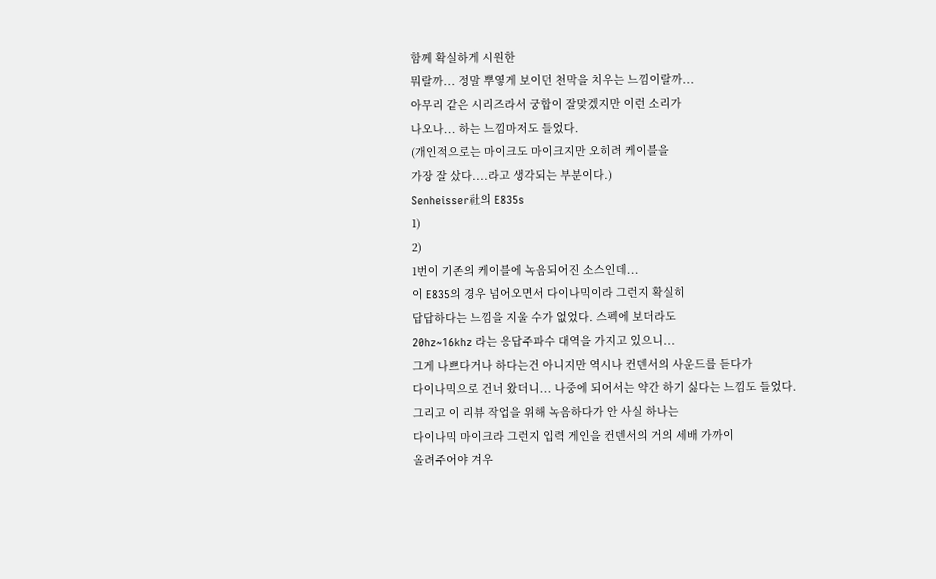함께 확실하게 시원한
뭐랄까... 정말 뿌옇게 보이던 천막을 치우는 느낌이랄까...
아무리 같은 시리즈라서 궁합이 잘맞겠지만 이런 소리가
나오나... 하는 느낌마저도 들었다.
(개인적으로는 마이크도 마이크지만 오히려 케이블을
가장 잘 샀다....라고 생각되는 부분이다.)
Senheisser社의 E835s
1)
2)
1번이 기존의 케이블에 녹음되어진 소스인데...
이 E835의 경우 넘어오면서 다이나믹이라 그런지 확실히
답답하다는 느낌을 지울 수가 없었다. 스펙에 보더라도
20hz~16khz 라는 응답주파수 대역을 가지고 있으니...
그게 나쁘다거나 하다는건 아니지만 역시나 컨덴서의 사운드를 듣다가
다이나믹으로 건너 왔더니... 나중에 되어서는 약간 하기 싫다는 느낌도 들었다.
그리고 이 리뷰 작업을 위해 녹음하다가 안 사실 하나는
다이나믹 마이크라 그런지 입력 게인을 컨덴서의 거의 세배 가까이
올려주어야 겨우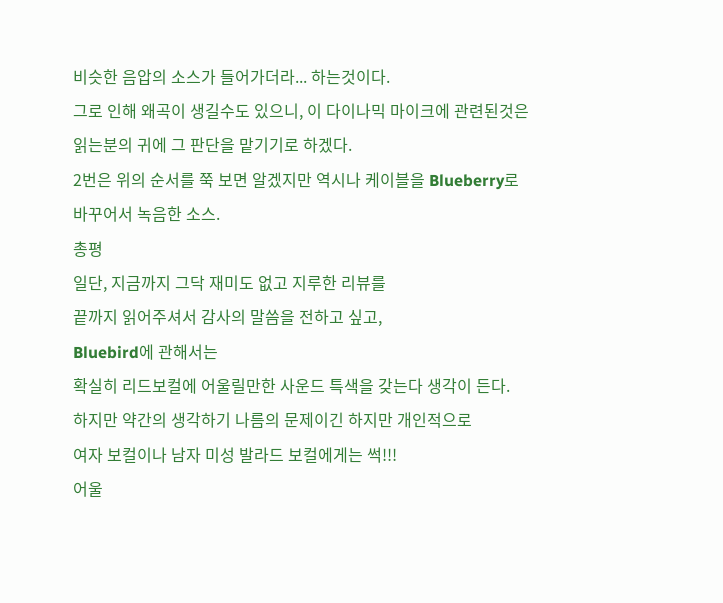비슷한 음압의 소스가 들어가더라... 하는것이다.
그로 인해 왜곡이 생길수도 있으니, 이 다이나믹 마이크에 관련된것은
읽는분의 귀에 그 판단을 맡기기로 하겠다.
2번은 위의 순서를 쭉 보면 알겠지만 역시나 케이블을 Blueberry로
바꾸어서 녹음한 소스.
총평
일단, 지금까지 그닥 재미도 없고 지루한 리뷰를
끝까지 읽어주셔서 감사의 말씀을 전하고 싶고,
Bluebird에 관해서는
확실히 리드보컬에 어울릴만한 사운드 특색을 갖는다 생각이 든다.
하지만 약간의 생각하기 나름의 문제이긴 하지만 개인적으로
여자 보컬이나 남자 미성 발라드 보컬에게는 썩!!!
어울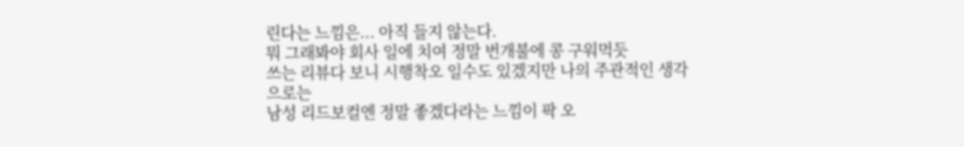린다는 느낌은... 아직 들지 않는다.
뭐 그래봐야 회사 일에 치여 정말 번개불에 콩 구워먹듯
쓰는 리뷰다 보니 시행착오 일수도 있겠지만 나의 주관적인 생각으로는
남성 리드보컬엔 정말 좋겠다라는 느낌이 팍 오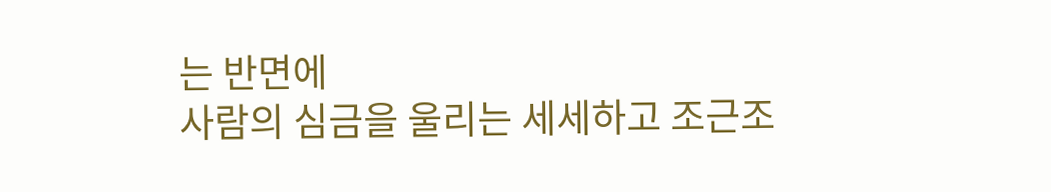는 반면에
사람의 심금을 울리는 세세하고 조근조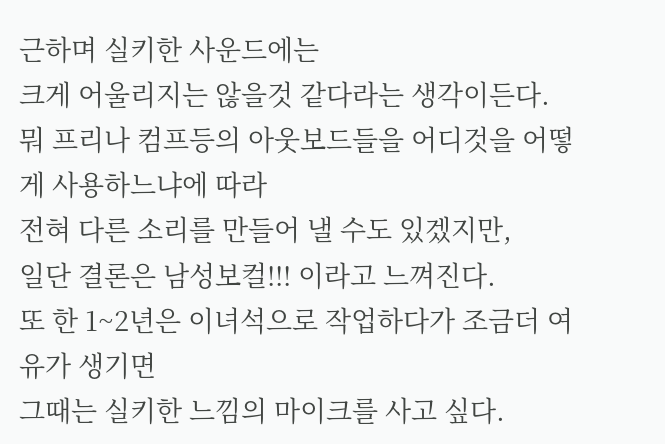근하며 실키한 사운드에는
크게 어울리지는 않을것 같다라는 생각이든다.
뭐 프리나 컴프등의 아웃보드들을 어디것을 어떻게 사용하느냐에 따라
전혀 다른 소리를 만들어 낼 수도 있겠지만,
일단 결론은 남성보컬!!! 이라고 느껴진다.
또 한 1~2년은 이녀석으로 작업하다가 조금더 여유가 생기면
그때는 실키한 느낌의 마이크를 사고 싶다.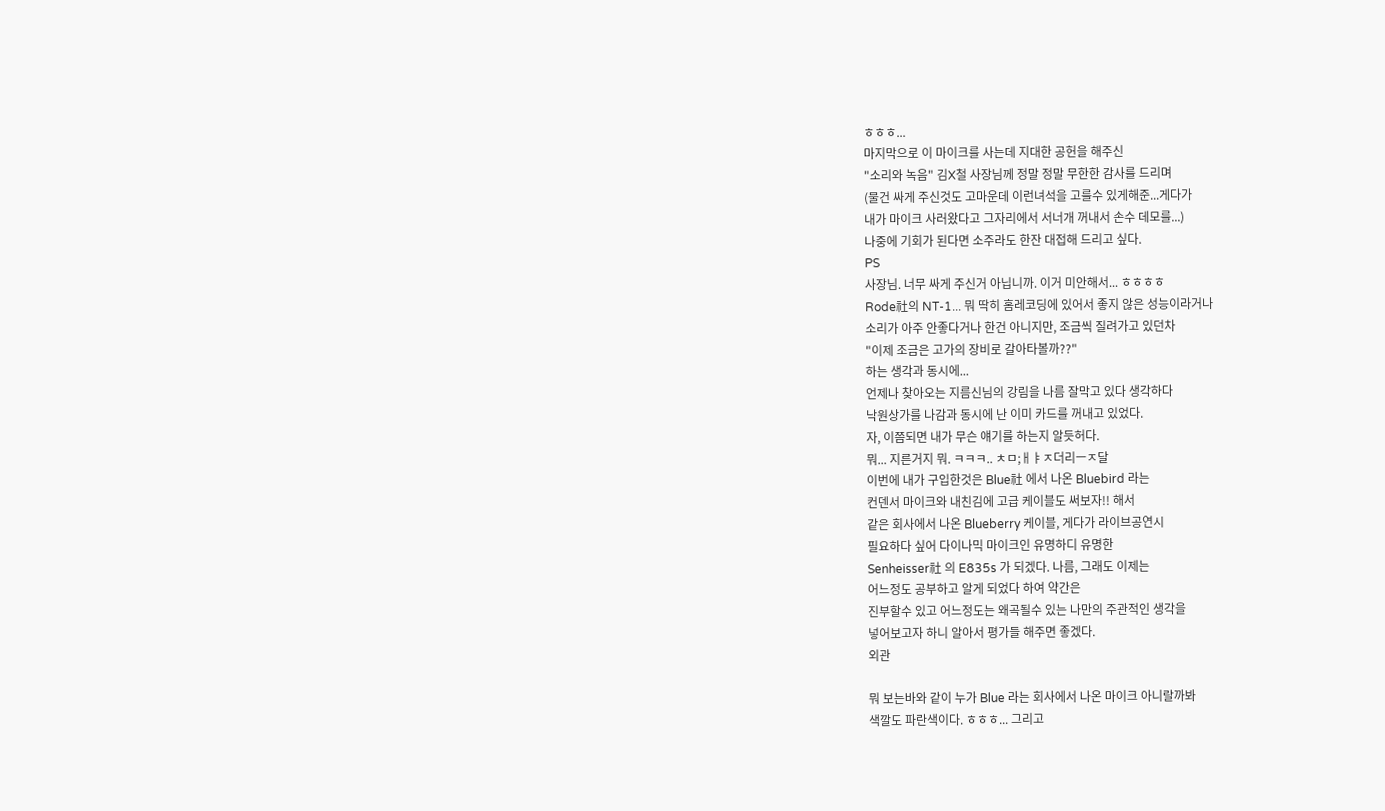ㅎㅎㅎ...
마지막으로 이 마이크를 사는데 지대한 공헌을 해주신
"소리와 녹음" 김X철 사장님께 정말 정말 무한한 감사를 드리며
(물건 싸게 주신것도 고마운데 이런녀석을 고를수 있게해준...게다가
내가 마이크 사러왔다고 그자리에서 서너개 꺼내서 손수 데모를...)
나중에 기회가 된다면 소주라도 한잔 대접해 드리고 싶다.
PS
사장님. 너무 싸게 주신거 아닙니까. 이거 미안해서... ㅎㅎㅎㅎ
Rode社의 NT-1... 뭐 딱히 홈레코딩에 있어서 좋지 않은 성능이라거나
소리가 아주 안좋다거나 한건 아니지만, 조금씩 질려가고 있던차
"이제 조금은 고가의 장비로 갈아타볼까??"
하는 생각과 동시에...
언제나 찾아오는 지름신님의 강림을 나름 잘막고 있다 생각하다
낙원상가를 나감과 동시에 난 이미 카드를 꺼내고 있었다.
자, 이쯤되면 내가 무슨 얘기를 하는지 알듯허다.
뭐... 지른거지 뭐. ㅋㅋㅋ.. ㅊㅁ;ㅐㅑㅈ더리ㅡㅈ달
이번에 내가 구입한것은 Blue社 에서 나온 Bluebird 라는
컨덴서 마이크와 내친김에 고급 케이블도 써보자!! 해서
같은 회사에서 나온 Blueberry 케이블, 게다가 라이브공연시
필요하다 싶어 다이나믹 마이크인 유명하디 유명한
Senheisser社 의 E835s 가 되겠다. 나름, 그래도 이제는
어느정도 공부하고 알게 되었다 하여 약간은
진부할수 있고 어느정도는 왜곡될수 있는 나만의 주관적인 생각을
넣어보고자 하니 알아서 평가들 해주면 좋겠다.
외관

뭐 보는바와 같이 누가 Blue 라는 회사에서 나온 마이크 아니랄까봐
색깔도 파란색이다. ㅎㅎㅎ... 그리고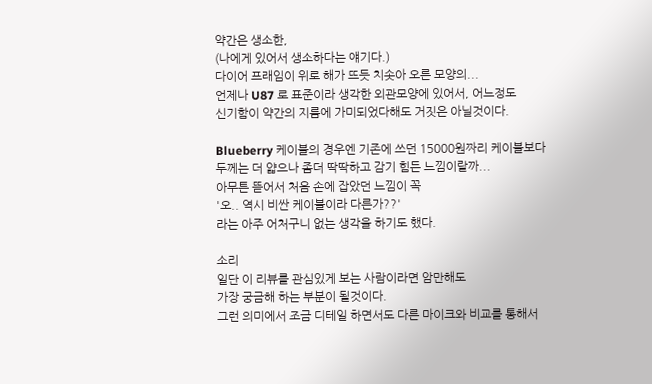약간은 생소한,
(나에게 있어서 생소하다는 얘기다.)
다이어 프래임이 위로 해가 뜨듯 치솟아 오른 모양의...
언제나 U87 로 표준이라 생각한 외관모양에 있어서, 어느정도
신기함이 약간의 지름에 가미되었다해도 거짓은 아닐것이다.

Blueberry 케이블의 경우엔 기존에 쓰던 15000원짜리 케이블보다
두께는 더 얇으나 좀더 딱딱하고 감기 힘든 느낌이랄까...
아무튼 뜯어서 처음 손에 잡았던 느낌이 꼭
'오.. 역시 비싼 케이블이라 다른가??'
라는 아주 어처구니 없는 생각을 하기도 했다.

소리
일단 이 리뷰를 관심있게 보는 사람이라면 암만해도
가장 궁금해 하는 부분이 될것이다.
그런 의미에서 조금 디테일 하면서도 다른 마이크와 비교를 통해서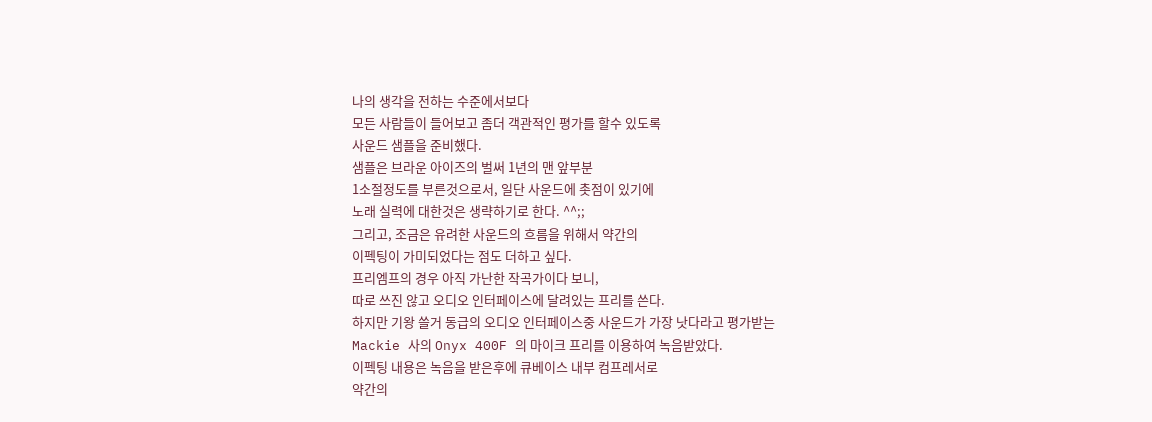나의 생각을 전하는 수준에서보다
모든 사람들이 들어보고 좀더 객관적인 평가를 할수 있도록
사운드 샘플을 준비했다.
샘플은 브라운 아이즈의 벌써 1년의 맨 앞부분
1소절정도를 부른것으로서, 일단 사운드에 촛점이 있기에
노래 실력에 대한것은 생략하기로 한다. ^^;;
그리고, 조금은 유려한 사운드의 흐름을 위해서 약간의
이펙팅이 가미되었다는 점도 더하고 싶다.
프리엠프의 경우 아직 가난한 작곡가이다 보니,
따로 쓰진 않고 오디오 인터페이스에 달려있는 프리를 쓴다.
하지만 기왕 쓸거 동급의 오디오 인터페이스중 사운드가 가장 낫다라고 평가받는
Mackie 사의 Onyx 400F 의 마이크 프리를 이용하여 녹음받았다.
이펙팅 내용은 녹음을 받은후에 큐베이스 내부 컴프레서로
약간의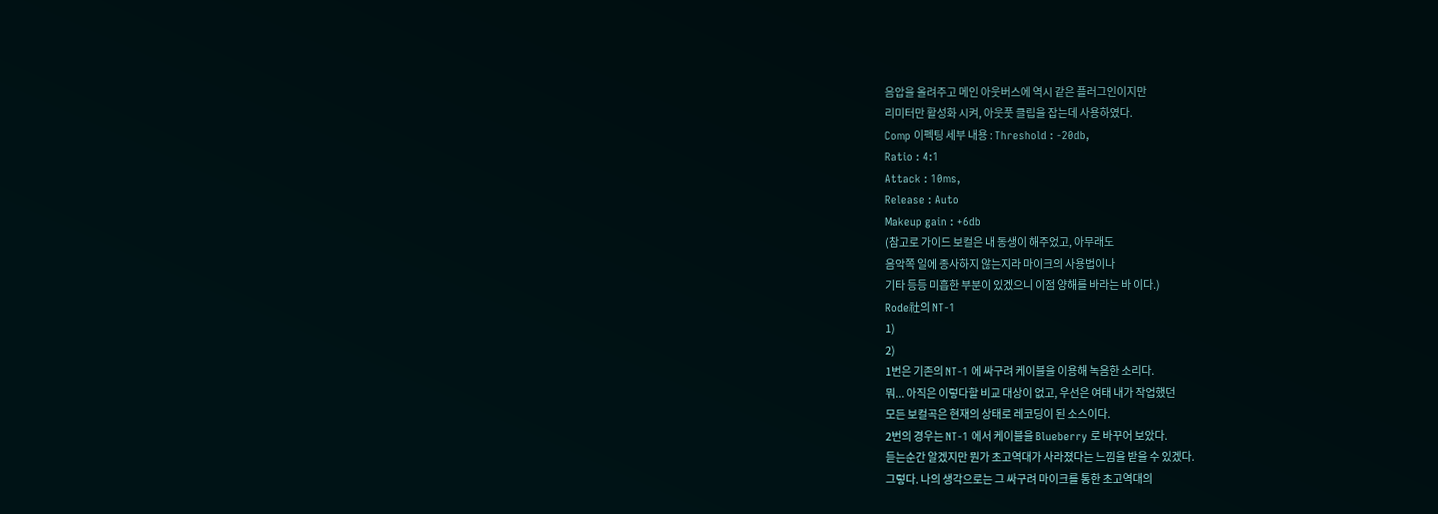음압을 올려주고 메인 아웃버스에 역시 같은 플러그인이지만
리미터만 활성화 시켜, 아웃풋 클립을 잡는데 사용하였다.
Comp 이펙팅 세부 내용 : Threshold : -20db,
Ratio : 4:1
Attack : 10ms,
Release : Auto
Makeup gain : +6db
(참고로 가이드 보컬은 내 동생이 해주었고, 아무래도
음악쪽 일에 종사하지 않는지라 마이크의 사용법이나
기타 등등 미흡한 부분이 있겠으니 이점 양해를 바라는 바 이다.)
Rode社의 NT-1
1)
2)
1번은 기존의 NT-1 에 싸구려 케이블을 이용해 녹음한 소리다.
뭐... 아직은 이렇다할 비교 대상이 없고, 우선은 여태 내가 작업했던
모든 보컬곡은 현재의 상태로 레코딩이 된 소스이다.
2번의 경우는 NT-1 에서 케이블을 Blueberry 로 바꾸어 보았다.
듣는순간 알겠지만 뭔가 초고역대가 사라졌다는 느낌을 받을 수 있겠다.
그렇다. 나의 생각으로는 그 싸구려 마이크를 통한 초고역대의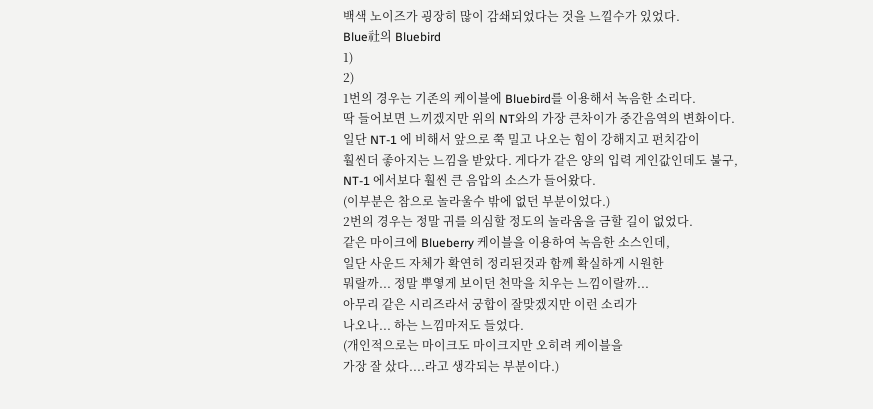백색 노이즈가 굉장히 많이 감쇄되었다는 것을 느낄수가 있었다.
Blue社의 Bluebird
1)
2)
1번의 경우는 기존의 케이블에 Bluebird를 이용해서 녹음한 소리다.
딱 들어보면 느끼겠지만 위의 NT와의 가장 큰차이가 중간음역의 변화이다.
일단 NT-1 에 비해서 앞으로 쭉 밀고 나오는 힘이 강해지고 펀치감이
훨씬더 좋아지는 느낌을 받았다. 게다가 같은 양의 입력 게인값인데도 불구,
NT-1 에서보다 훨씬 큰 음압의 소스가 들어왔다.
(이부분은 참으로 놀라울수 밖에 없던 부분이었다.)
2번의 경우는 정말 귀를 의심할 정도의 놀라움을 금할 길이 없었다.
같은 마이크에 Blueberry 케이블을 이용하여 녹음한 소스인데,
일단 사운드 자체가 확연히 정리된것과 함께 확실하게 시원한
뭐랄까... 정말 뿌옇게 보이던 천막을 치우는 느낌이랄까...
아무리 같은 시리즈라서 궁합이 잘맞겠지만 이런 소리가
나오나... 하는 느낌마저도 들었다.
(개인적으로는 마이크도 마이크지만 오히려 케이블을
가장 잘 샀다....라고 생각되는 부분이다.)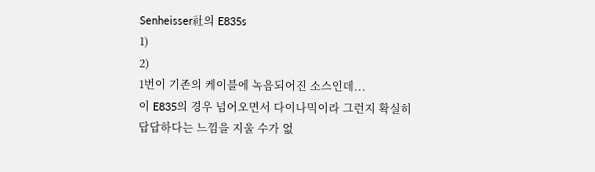Senheisser社의 E835s
1)
2)
1번이 기존의 케이블에 녹음되어진 소스인데...
이 E835의 경우 넘어오면서 다이나믹이라 그런지 확실히
답답하다는 느낌을 지울 수가 없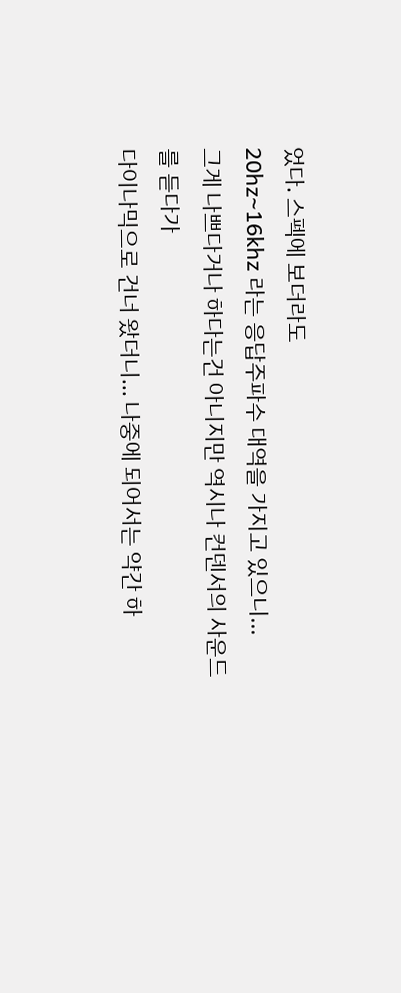었다. 스펙에 보더라도
20hz~16khz 라는 응답주파수 대역을 가지고 있으니...
그게 나쁘다거나 하다는건 아니지만 역시나 컨덴서의 사운드를 듣다가
다이나믹으로 건너 왔더니... 나중에 되어서는 약간 하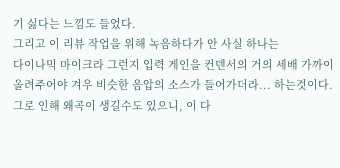기 싫다는 느낌도 들었다.
그리고 이 리뷰 작업을 위해 녹음하다가 안 사실 하나는
다이나믹 마이크라 그런지 입력 게인을 컨덴서의 거의 세배 가까이
올려주어야 겨우 비슷한 음압의 소스가 들어가더라... 하는것이다.
그로 인해 왜곡이 생길수도 있으니, 이 다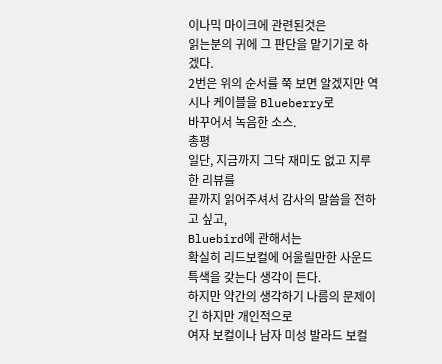이나믹 마이크에 관련된것은
읽는분의 귀에 그 판단을 맡기기로 하겠다.
2번은 위의 순서를 쭉 보면 알겠지만 역시나 케이블을 Blueberry로
바꾸어서 녹음한 소스.
총평
일단, 지금까지 그닥 재미도 없고 지루한 리뷰를
끝까지 읽어주셔서 감사의 말씀을 전하고 싶고,
Bluebird에 관해서는
확실히 리드보컬에 어울릴만한 사운드 특색을 갖는다 생각이 든다.
하지만 약간의 생각하기 나름의 문제이긴 하지만 개인적으로
여자 보컬이나 남자 미성 발라드 보컬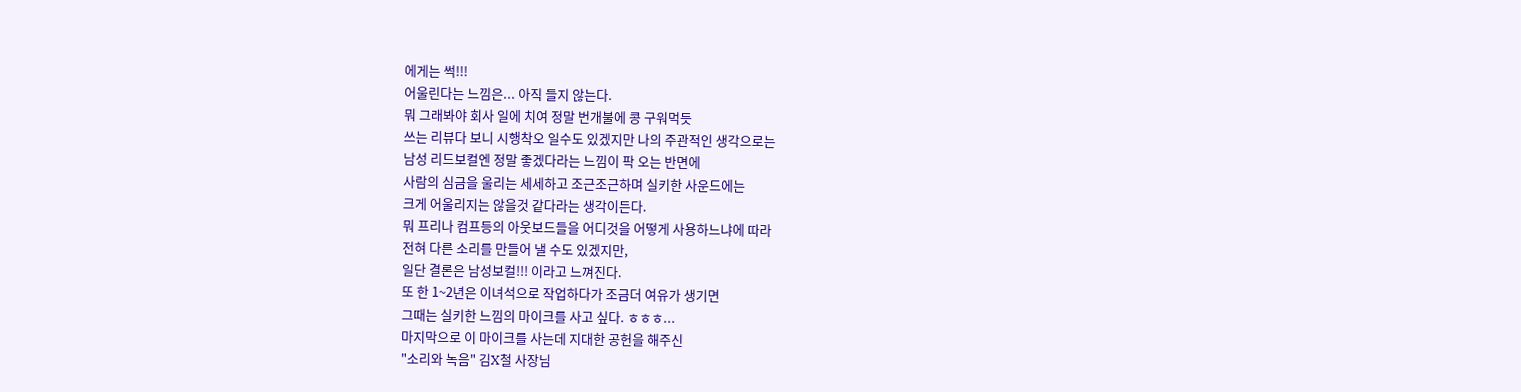에게는 썩!!!
어울린다는 느낌은... 아직 들지 않는다.
뭐 그래봐야 회사 일에 치여 정말 번개불에 콩 구워먹듯
쓰는 리뷰다 보니 시행착오 일수도 있겠지만 나의 주관적인 생각으로는
남성 리드보컬엔 정말 좋겠다라는 느낌이 팍 오는 반면에
사람의 심금을 울리는 세세하고 조근조근하며 실키한 사운드에는
크게 어울리지는 않을것 같다라는 생각이든다.
뭐 프리나 컴프등의 아웃보드들을 어디것을 어떻게 사용하느냐에 따라
전혀 다른 소리를 만들어 낼 수도 있겠지만,
일단 결론은 남성보컬!!! 이라고 느껴진다.
또 한 1~2년은 이녀석으로 작업하다가 조금더 여유가 생기면
그때는 실키한 느낌의 마이크를 사고 싶다. ㅎㅎㅎ...
마지막으로 이 마이크를 사는데 지대한 공헌을 해주신
"소리와 녹음" 김X철 사장님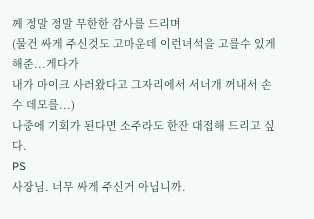께 정말 정말 무한한 감사를 드리며
(물건 싸게 주신것도 고마운데 이런녀석을 고를수 있게해준...게다가
내가 마이크 사러왔다고 그자리에서 서너개 꺼내서 손수 데모를...)
나중에 기회가 된다면 소주라도 한잔 대접해 드리고 싶다.
PS
사장님. 너무 싸게 주신거 아닙니까.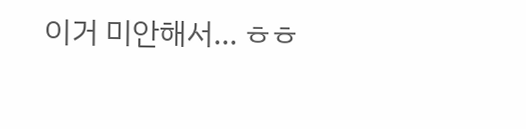이거 미안해서... ㅎㅎ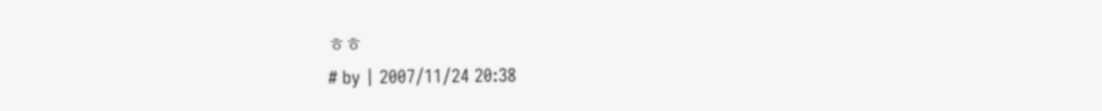ㅎㅎ
# by | 2007/11/24 20:38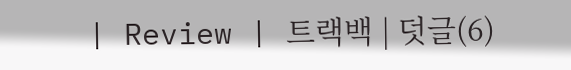| Review | 트랙백 | 덧글(6)